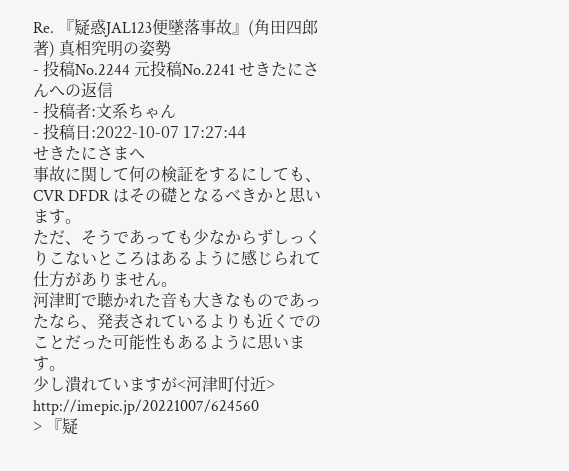Re. 『疑惑JAL123便墜落事故』(角田四郎著) 真相究明の姿勢
- 投稿No.2244 元投稿No.2241 せきたにさんへの返信
- 投稿者:文系ちゃん
- 投稿日:2022-10-07 17:27:44
せきたにさまへ
事故に関して何の検証をするにしても、CVR DFDR はその礎となるべきかと思います。
ただ、そうであっても少なからずしっくりこないところはあるように感じられて仕方がありません。
河津町で聴かれた音も大きなものであったなら、発表されているよりも近くでのことだった可能性もあるように思います。
少し潰れていますが<河津町付近>
http://imepic.jp/20221007/624560
> 『疑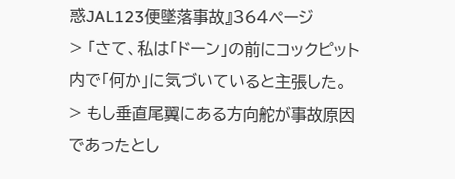惑JAL123便墜落事故』364ページ
> 「さて、私は「ドーン」の前にコックピット内で「何か」に気づいていると主張した。
> もし垂直尾翼にある方向舵が事故原因であったとし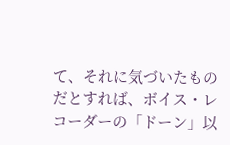て、それに気づいたものだとすれば、ボイス・レコーダーの「ドーン」以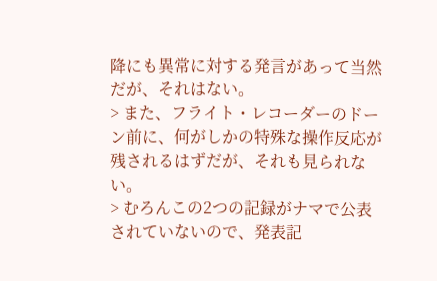降にも異常に対する発言があって当然だが、それはない。
> また、フライト・レコーダーのドーン前に、何がしかの特殊な操作反応が残されるはずだが、それも見られない。
> むろんこの2つの記録がナマで公表されていないので、発表記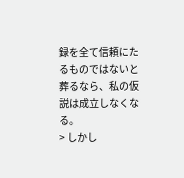録を全て信頼にたるものではないと葬るなら、私の仮説は成立しなくなる。
> しかし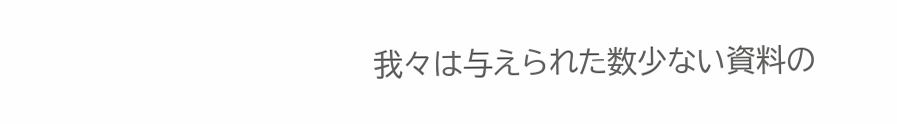我々は与えられた数少ない資料の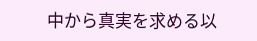中から真実を求める以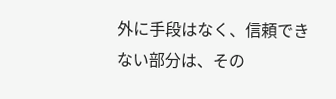外に手段はなく、信頼できない部分は、その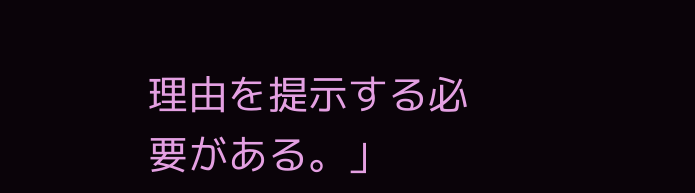理由を提示する必要がある。」